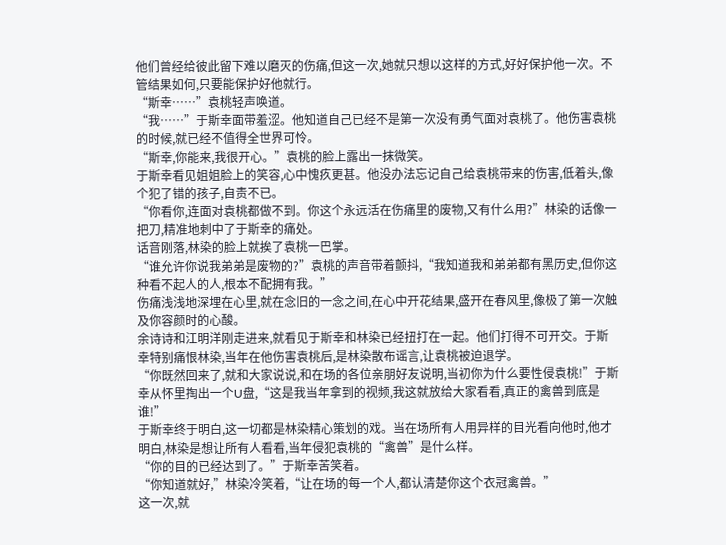他们曾经给彼此留下难以磨灭的伤痛,但这一次,她就只想以这样的方式,好好保护他一次。不管结果如何,只要能保护好他就行。
“斯幸……”袁桃轻声唤道。
“我……”于斯幸面带羞涩。他知道自己已经不是第一次没有勇气面对袁桃了。他伤害袁桃的时候,就已经不值得全世界可怜。
“斯幸,你能来,我很开心。”袁桃的脸上露出一抹微笑。
于斯幸看见姐姐脸上的笑容,心中愧疚更甚。他没办法忘记自己给袁桃带来的伤害,低着头,像个犯了错的孩子,自责不已。
“你看你,连面对袁桃都做不到。你这个永远活在伤痛里的废物,又有什么用?”林染的话像一把刀,精准地刺中了于斯幸的痛处。
话音刚落,林染的脸上就挨了袁桃一巴掌。
“谁允许你说我弟弟是废物的?”袁桃的声音带着颤抖,“我知道我和弟弟都有黑历史,但你这种看不起人的人,根本不配拥有我。”
伤痛浅浅地深埋在心里,就在念旧的一念之间,在心中开花结果,盛开在春风里,像极了第一次触及你容颜时的心酸。
余诗诗和江明洋刚走进来,就看见于斯幸和林染已经扭打在一起。他们打得不可开交。于斯幸特别痛恨林染,当年在他伤害袁桃后,是林染散布谣言,让袁桃被迫退学。
“你既然回来了,就和大家说说,和在场的各位亲朋好友说明,当初你为什么要性侵袁桃!”于斯幸从怀里掏出一个U盘,“这是我当年拿到的视频,我这就放给大家看看,真正的禽兽到底是谁!”
于斯幸终于明白,这一切都是林染精心策划的戏。当在场所有人用异样的目光看向他时,他才明白,林染是想让所有人看看,当年侵犯袁桃的“禽兽”是什么样。
“你的目的已经达到了。”于斯幸苦笑着。
“你知道就好,”林染冷笑着,“让在场的每一个人,都认清楚你这个衣冠禽兽。”
这一次,就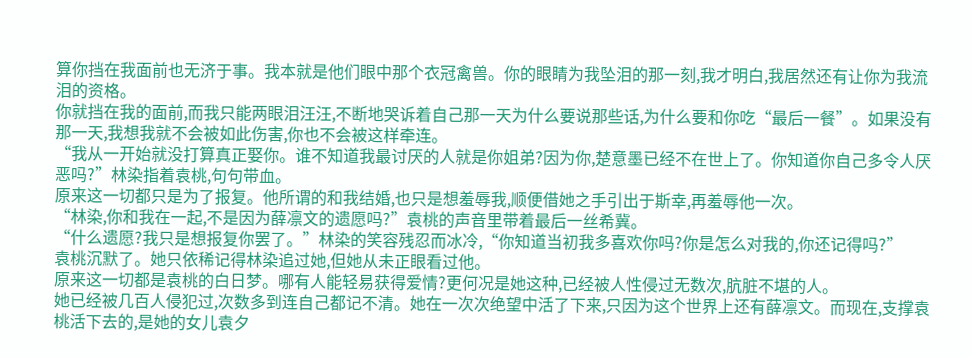算你挡在我面前也无济于事。我本就是他们眼中那个衣冠禽兽。你的眼睛为我坠泪的那一刻,我才明白,我居然还有让你为我流泪的资格。
你就挡在我的面前,而我只能两眼泪汪汪,不断地哭诉着自己那一天为什么要说那些话,为什么要和你吃“最后一餐”。如果没有那一天,我想我就不会被如此伤害,你也不会被这样牵连。
“我从一开始就没打算真正娶你。谁不知道我最讨厌的人就是你姐弟?因为你,楚意墨已经不在世上了。你知道你自己多令人厌恶吗?”林染指着袁桃,句句带血。
原来这一切都只是为了报复。他所谓的和我结婚,也只是想羞辱我,顺便借她之手引出于斯幸,再羞辱他一次。
“林染,你和我在一起,不是因为薛凛文的遗愿吗?”袁桃的声音里带着最后一丝希冀。
“什么遗愿?我只是想报复你罢了。”林染的笑容残忍而冰冷,“你知道当初我多喜欢你吗?你是怎么对我的,你还记得吗?”
袁桃沉默了。她只依稀记得林染追过她,但她从未正眼看过他。
原来这一切都是袁桃的白日梦。哪有人能轻易获得爱情?更何况是她这种,已经被人性侵过无数次,肮脏不堪的人。
她已经被几百人侵犯过,次数多到连自己都记不清。她在一次次绝望中活了下来,只因为这个世界上还有薛凛文。而现在,支撑袁桃活下去的,是她的女儿袁夕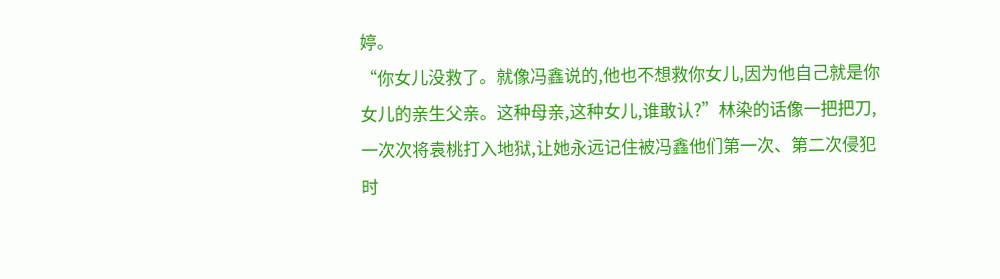婷。
“你女儿没救了。就像冯鑫说的,他也不想救你女儿,因为他自己就是你女儿的亲生父亲。这种母亲,这种女儿,谁敢认?”林染的话像一把把刀,一次次将袁桃打入地狱,让她永远记住被冯鑫他们第一次、第二次侵犯时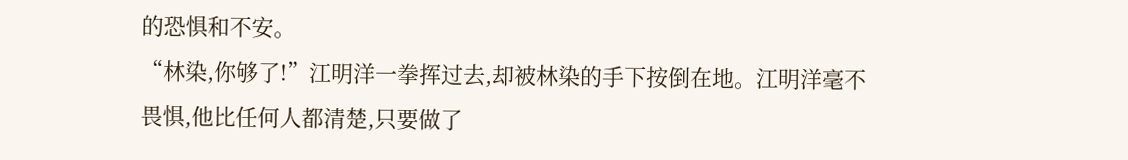的恐惧和不安。
“林染,你够了!”江明洋一拳挥过去,却被林染的手下按倒在地。江明洋毫不畏惧,他比任何人都清楚,只要做了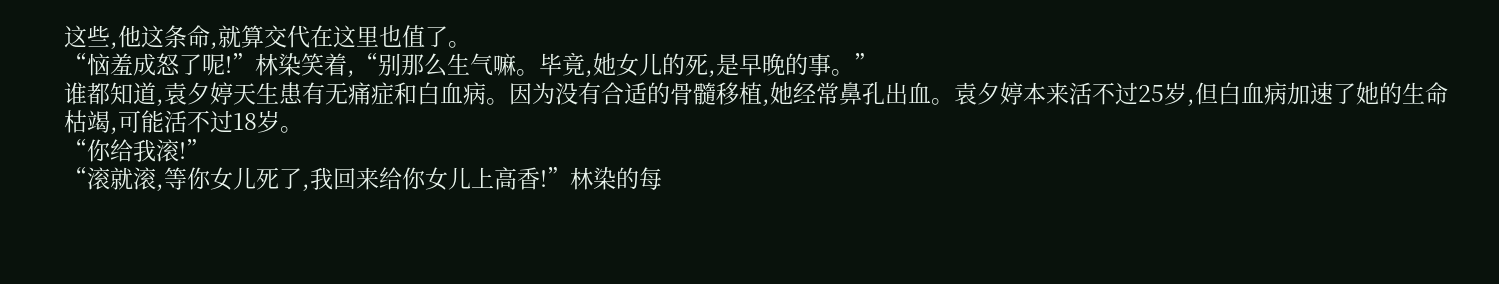这些,他这条命,就算交代在这里也值了。
“恼羞成怒了呢!”林染笑着,“别那么生气嘛。毕竟,她女儿的死,是早晚的事。”
谁都知道,袁夕婷天生患有无痛症和白血病。因为没有合适的骨髓移植,她经常鼻孔出血。袁夕婷本来活不过25岁,但白血病加速了她的生命枯竭,可能活不过18岁。
“你给我滚!”
“滚就滚,等你女儿死了,我回来给你女儿上高香!”林染的每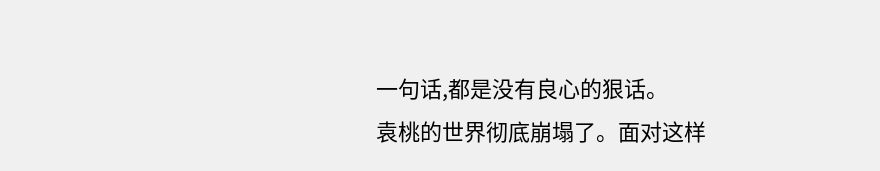一句话,都是没有良心的狠话。
袁桃的世界彻底崩塌了。面对这样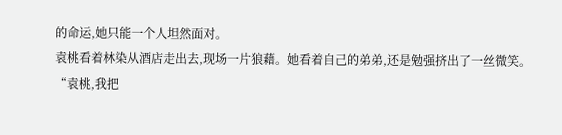的命运,她只能一个人坦然面对。
袁桃看着林染从酒店走出去,现场一片狼藉。她看着自己的弟弟,还是勉强挤出了一丝微笑。
“袁桃,我把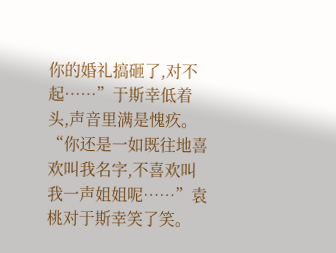你的婚礼搞砸了,对不起……”于斯幸低着头,声音里满是愧疚。
“你还是一如既往地喜欢叫我名字,不喜欢叫我一声姐姐呢……”袁桃对于斯幸笑了笑。